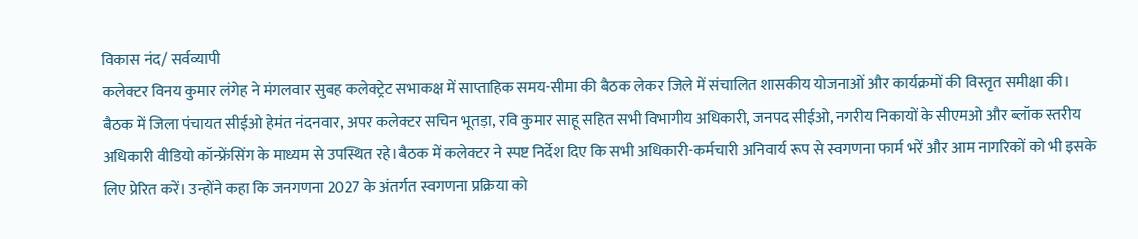विकास नंद/ सर्वव्यापी
कलेक्टर विनय कुमार लंगेह ने मंगलवार सुबह कलेक्ट्रेट सभाकक्ष में साप्ताहिक समय-सीमा की बैठक लेकर जिले में संचालित शासकीय योजनाओं और कार्यक्रमों की विस्तृत समीक्षा की। बैठक में जिला पंचायत सीईओ हेमंत नंदनवार, अपर कलेक्टर सचिन भूतड़ा, रवि कुमार साहू सहित सभी विभागीय अधिकारी, जनपद सीईओ, नगरीय निकायों के सीएमओ और ब्लॉक स्तरीय अधिकारी वीडियो कॉन्फ्रेंसिंग के माध्यम से उपस्थित रहे।बैठक में कलेक्टर ने स्पष्ट निर्देश दिए कि सभी अधिकारी-कर्मचारी अनिवार्य रूप से स्वगणना फार्म भरें और आम नागरिकों को भी इसके लिए प्रेरित करें। उन्होंने कहा कि जनगणना 2027 के अंतर्गत स्वगणना प्रक्रिया को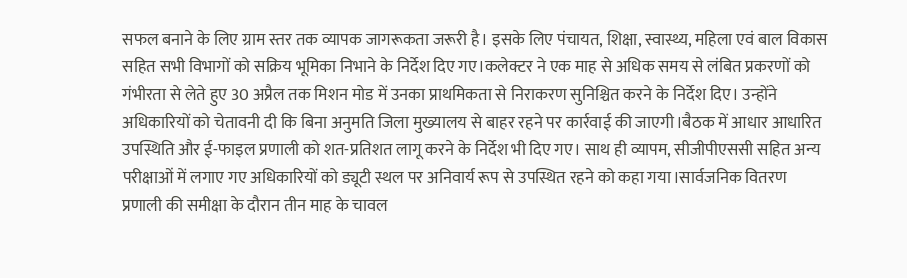सफल बनाने के लिए ग्राम स्तर तक व्यापक जागरूकता जरूरी है। इसके लिए पंचायत, शिक्षा, स्वास्थ्य, महिला एवं बाल विकास सहित सभी विभागों को सक्रिय भूमिका निभाने के निर्देश दिए गए।कलेक्टर ने एक माह से अधिक समय से लंबित प्रकरणों को गंभीरता से लेते हुए 30 अप्रैल तक मिशन मोड में उनका प्राथमिकता से निराकरण सुनिश्चित करने के निर्देश दिए। उन्होंने अधिकारियों को चेतावनी दी कि बिना अनुमति जिला मुख्यालय से बाहर रहने पर कार्रवाई की जाएगी।बैठक में आधार आधारित उपस्थिति और ई-फाइल प्रणाली को शत-प्रतिशत लागू करने के निर्देश भी दिए गए। साथ ही व्यापम, सीजीपीएससी सहित अन्य परीक्षाओं में लगाए गए अधिकारियों को ड्यूटी स्थल पर अनिवार्य रूप से उपस्थित रहने को कहा गया।सार्वजनिक वितरण प्रणाली की समीक्षा के दौरान तीन माह के चावल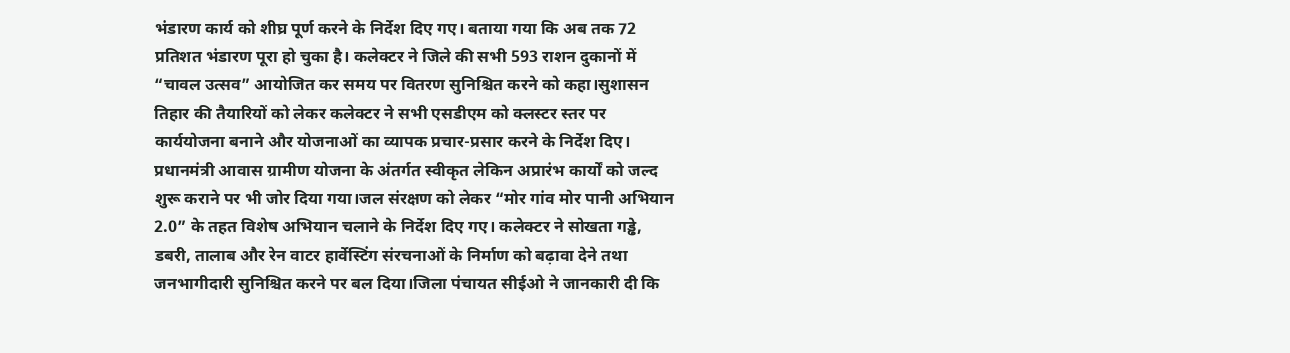भंडारण कार्य को शीघ्र पूर्ण करने के निर्देश दिए गए। बताया गया कि अब तक 72 प्रतिशत भंडारण पूरा हो चुका है। कलेक्टर ने जिले की सभी 593 राशन दुकानों में “चावल उत्सव” आयोजित कर समय पर वितरण सुनिश्चित करने को कहा।सुशासन तिहार की तैयारियों को लेकर कलेक्टर ने सभी एसडीएम को क्लस्टर स्तर पर कार्ययोजना बनाने और योजनाओं का व्यापक प्रचार-प्रसार करने के निर्देश दिए। प्रधानमंत्री आवास ग्रामीण योजना के अंतर्गत स्वीकृत लेकिन अप्रारंभ कार्यों को जल्द शुरू कराने पर भी जोर दिया गया।जल संरक्षण को लेकर “मोर गांव मोर पानी अभियान 2.0” के तहत विशेष अभियान चलाने के निर्देश दिए गए। कलेक्टर ने सोखता गड्ढे, डबरी, तालाब और रेन वाटर हार्वेस्टिंग संरचनाओं के निर्माण को बढ़ावा देने तथा जनभागीदारी सुनिश्चित करने पर बल दिया।जिला पंचायत सीईओ ने जानकारी दी कि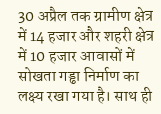30 अप्रैल तक ग्रामीण क्षेत्र में 14 हजार और शहरी क्षेत्र में 10 हजार आवासों में सोखता गड्ढा निर्माण का लक्ष्य रखा गया है। साथ ही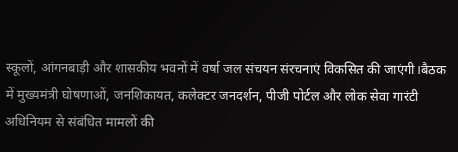स्कूलों, आंगनबाड़ी और शासकीय भवनों में वर्षा जल संचयन संरचनाएं विकसित की जाएंगी।बैठक में मुख्यमंत्री घोषणाओं, जनशिकायत, कलेक्टर जनदर्शन, पीजी पोर्टल और लोक सेवा गारंटी अधिनियम से संबंधित मामलों की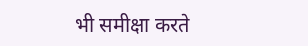भी समीक्षा करते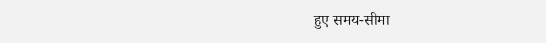हुए समय-सीमा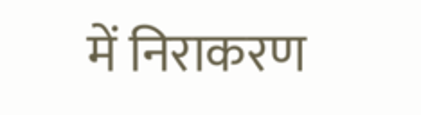में निराकरण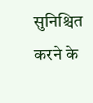सुनिश्चित करने के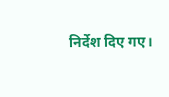निर्देश दिए गए।